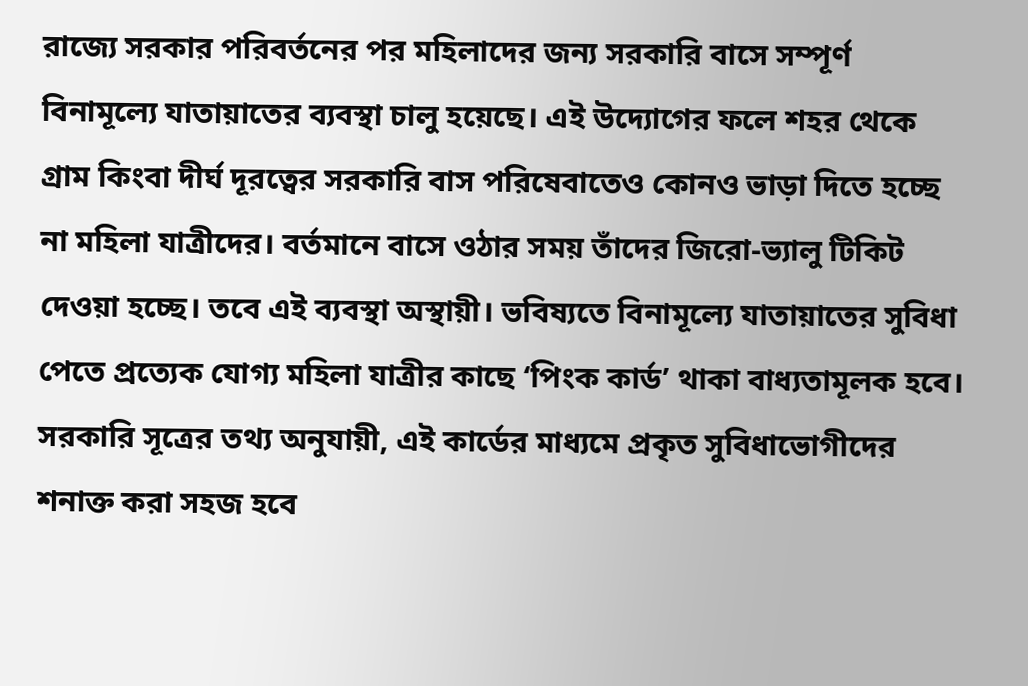রাজ্যে সরকার পরিবর্তনের পর মহিলাদের জন্য সরকারি বাসে সম্পূর্ণ বিনামূল্যে যাতায়াতের ব্যবস্থা চালু হয়েছে। এই উদ্যোগের ফলে শহর থেকে গ্রাম কিংবা দীর্ঘ দূরত্বের সরকারি বাস পরিষেবাতেও কোনও ভাড়া দিতে হচ্ছে না মহিলা যাত্রীদের। বর্তমানে বাসে ওঠার সময় তাঁদের জিরো-ভ্যালু টিকিট দেওয়া হচ্ছে। তবে এই ব্যবস্থা অস্থায়ী। ভবিষ্যতে বিনামূল্যে যাতায়াতের সুবিধা পেতে প্রত্যেক যোগ্য মহিলা যাত্রীর কাছে ‘পিংক কার্ড’ থাকা বাধ্যতামূলক হবে।
সরকারি সূত্রের তথ্য অনুযায়ী, এই কার্ডের মাধ্যমে প্রকৃত সুবিধাভোগীদের শনাক্ত করা সহজ হবে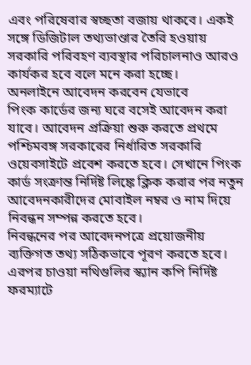এবং পরিষেবার স্বচ্ছতা বজায় থাকবে। একই সঙ্গে ডিজিটাল তথ্যভাণ্ডার তৈরি হওয়ায় সরকারি পরিবহণ ব্যবস্থার পরিচালনাও আরও কার্যকর হবে বলে মনে করা হচ্ছে।
অনলাইনে আবেদন করবেন যেভাবে
পিংক কার্ডের জন্য ঘরে বসেই আবেদন করা যাবে। আবেদন প্রক্রিয়া শুরু করতে প্রথমে পশ্চিমবঙ্গ সরকারের নির্ধারিত সরকারি ওয়েবসাইটে প্রবেশ করতে হবে। সেখানে পিংক কার্ড সংক্রান্ত নির্দিষ্ট লিঙ্কে ক্লিক করার পর নতুন আবেদনকারীদের মোবাইল নম্বর ও নাম দিয়ে নিবন্ধন সম্পন্ন করতে হবে।
নিবন্ধনের পর আবেদনপত্রে প্রয়োজনীয় ব্যক্তিগত তথ্য সঠিকভাবে পূরণ করতে হবে। এরপর চাওয়া নথিগুলির স্ক্যান কপি নির্দিষ্ট ফরম্যাটে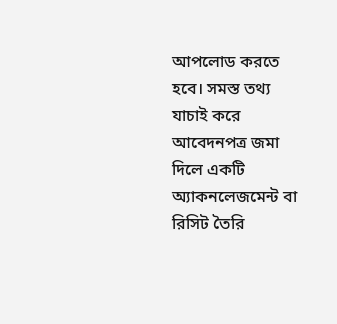আপলোড করতে হবে। সমস্ত তথ্য যাচাই করে আবেদনপত্র জমা দিলে একটি অ্যাকনলেজমেন্ট বা রিসিট তৈরি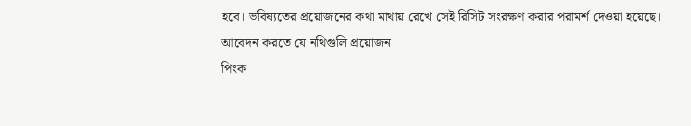হবে। ভবিষ্যতের প্রয়োজনের কথা মাথায় রেখে সেই রিসিট সংরক্ষণ করার পরামর্শ দেওয়া হয়েছে।
আবেদন করতে যে নথিগুলি প্রয়োজন
পিংক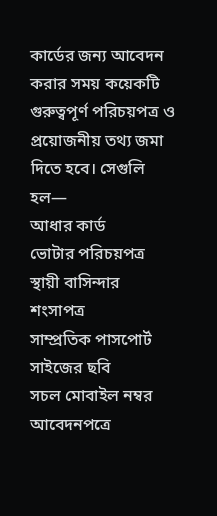কার্ডের জন্য আবেদন করার সময় কয়েকটি গুরুত্বপূর্ণ পরিচয়পত্র ও প্রয়োজনীয় তথ্য জমা দিতে হবে। সেগুলি হল—
আধার কার্ড
ভোটার পরিচয়পত্র
স্থায়ী বাসিন্দার শংসাপত্র
সাম্প্রতিক পাসপোর্ট সাইজের ছবি
সচল মোবাইল নম্বর
আবেদনপত্রে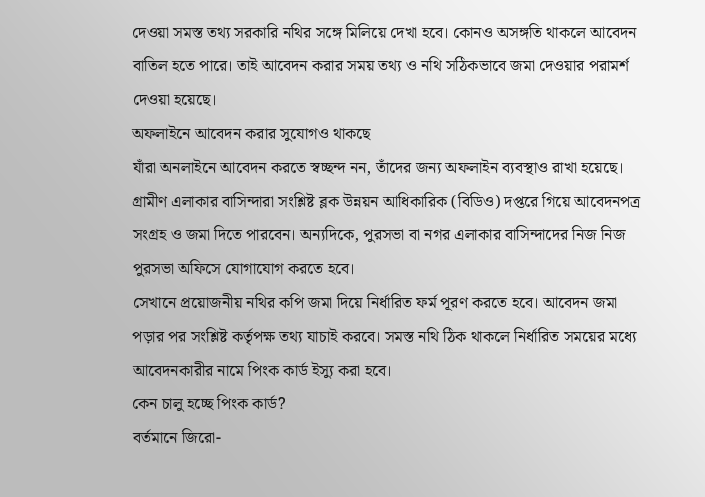দেওয়া সমস্ত তথ্য সরকারি নথির সঙ্গে মিলিয়ে দেখা হবে। কোনও অসঙ্গতি থাকলে আবেদন বাতিল হতে পারে। তাই আবেদন করার সময় তথ্য ও নথি সঠিকভাবে জমা দেওয়ার পরামর্শ দেওয়া হয়েছে।
অফলাইনে আবেদন করার সুযোগও থাকছে
যাঁরা অনলাইনে আবেদন করতে স্বচ্ছন্দ নন, তাঁদের জন্য অফলাইন ব্যবস্থাও রাখা হয়েছে। গ্রামীণ এলাকার বাসিন্দারা সংশ্লিষ্ট ব্লক উন্নয়ন আধিকারিক (বিডিও) দপ্তরে গিয়ে আবেদনপত্র সংগ্রহ ও জমা দিতে পারবেন। অন্যদিকে, পুরসভা বা নগর এলাকার বাসিন্দাদের নিজ নিজ পুরসভা অফিসে যোগাযোগ করতে হবে।
সেখানে প্রয়োজনীয় নথির কপি জমা দিয়ে নির্ধারিত ফর্ম পূরণ করতে হবে। আবেদন জমা পড়ার পর সংশ্লিষ্ট কর্তৃপক্ষ তথ্য যাচাই করবে। সমস্ত নথি ঠিক থাকলে নির্ধারিত সময়ের মধ্যে আবেদনকারীর নামে পিংক কার্ড ইস্যু করা হবে।
কেন চালু হচ্ছে পিংক কার্ড?
বর্তমানে জিরো-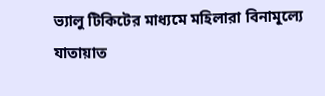ভ্যালু টিকিটের মাধ্যমে মহিলারা বিনামূল্যে যাতায়াত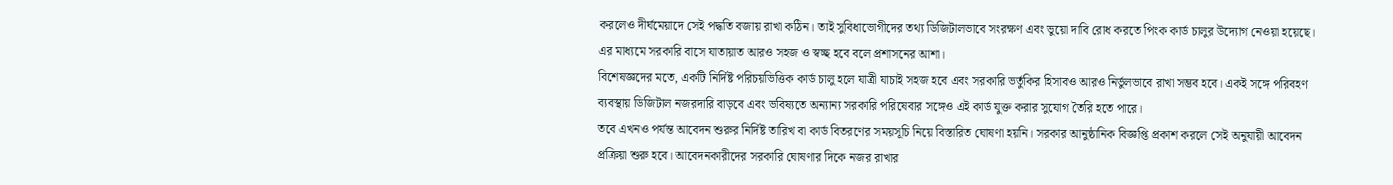করলেও দীর্ঘমেয়াদে সেই পদ্ধতি বজায় রাখা কঠিন। তাই সুবিধাভোগীদের তথ্য ডিজিটালভাবে সংরক্ষণ এবং ভুয়ো দাবি রোধ করতে পিংক কার্ড চালুর উদ্যোগ নেওয়া হয়েছে। এর মাধ্যমে সরকারি বাসে যাতায়াত আরও সহজ ও স্বচ্ছ হবে বলে প্রশাসনের আশা।
বিশেষজ্ঞদের মতে, একটি নির্দিষ্ট পরিচয়ভিত্তিক কার্ড চালু হলে যাত্রী যাচাই সহজ হবে এবং সরকারি ভর্তুকির হিসাবও আরও নির্ভুলভাবে রাখা সম্ভব হবে। একই সঙ্গে পরিবহণ ব্যবস্থায় ডিজিটাল নজরদারি বাড়বে এবং ভবিষ্যতে অন্যান্য সরকারি পরিষেবার সঙ্গেও এই কার্ড যুক্ত করার সুযোগ তৈরি হতে পারে।
তবে এখনও পর্যন্ত আবেদন শুরুর নির্দিষ্ট তারিখ বা কার্ড বিতরণের সময়সূচি নিয়ে বিস্তারিত ঘোষণা হয়নি। সরকার আনুষ্ঠানিক বিজ্ঞপ্তি প্রকাশ করলে সেই অনুযায়ী আবেদন প্রক্রিয়া শুরু হবে। আবেদনকারীদের সরকারি ঘোষণার দিকে নজর রাখার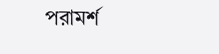পরামর্শ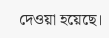দেওয়া হয়েছে।